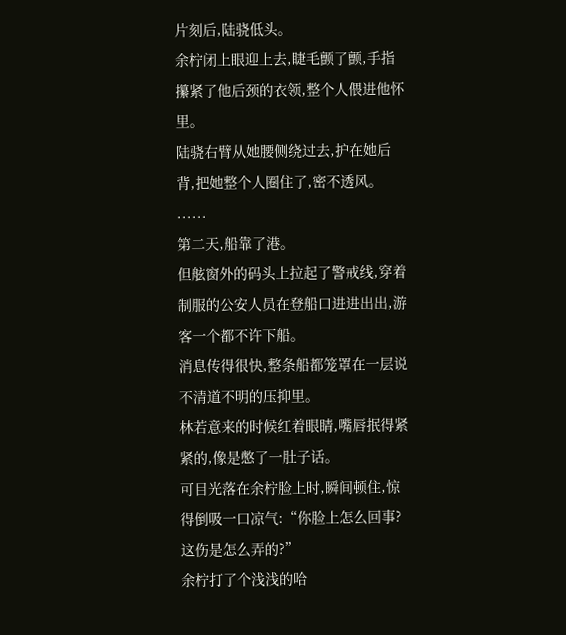片刻后,陆骁低头。
余柠闭上眼迎上去,睫毛颤了颤,手指攥紧了他后颈的衣领,整个人偎进他怀里。
陆骁右臂从她腰侧绕过去,护在她后背,把她整个人圈住了,密不透风。
......
第二天,船靠了港。
但舷窗外的码头上拉起了警戒线,穿着制服的公安人员在登船口进进出出,游客一个都不许下船。
消息传得很快,整条船都笼罩在一层说不清道不明的压抑里。
林若意来的时候红着眼睛,嘴唇抿得紧紧的,像是憋了一肚子话。
可目光落在余柠脸上时,瞬间顿住,惊得倒吸一口凉气:“你脸上怎么回事?这伤是怎么弄的?”
余柠打了个浅浅的哈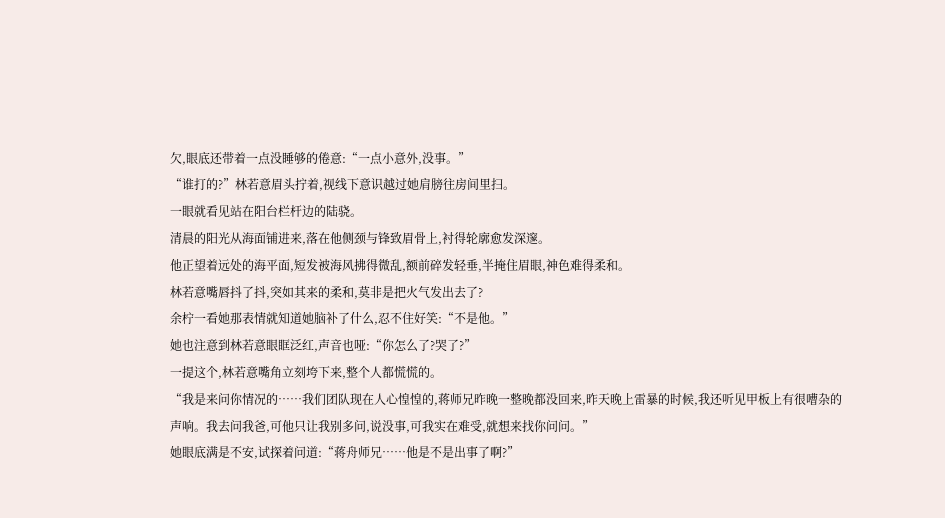欠,眼底还带着一点没睡够的倦意:“一点小意外,没事。”
“谁打的?”林若意眉头拧着,视线下意识越过她肩膀往房间里扫。
一眼就看见站在阳台栏杆边的陆骁。
清晨的阳光从海面铺进来,落在他侧颈与锋致眉骨上,衬得轮廓愈发深邃。
他正望着远处的海平面,短发被海风拂得微乱,额前碎发轻垂,半掩住眉眼,神色难得柔和。
林若意嘴唇抖了抖,突如其来的柔和,莫非是把火气发出去了?
余柠一看她那表情就知道她脑补了什么,忍不住好笑:“不是他。”
她也注意到林若意眼眶泛红,声音也哑:“你怎么了?哭了?”
一提这个,林若意嘴角立刻垮下来,整个人都慌慌的。
“我是来问你情况的……我们团队现在人心惶惶的,蒋师兄昨晚一整晚都没回来,昨天晚上雷暴的时候,我还听见甲板上有很嘈杂的声响。我去问我爸,可他只让我别多问,说没事,可我实在难受,就想来找你问问。”
她眼底满是不安,试探着问道:“蒋舟师兄……他是不是出事了啊?”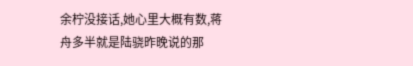余柠没接话,她心里大概有数,蒋舟多半就是陆骁昨晚说的那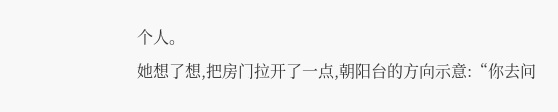个人。
她想了想,把房门拉开了一点,朝阳台的方向示意:“你去问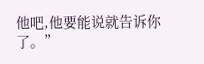他吧,他要能说就告诉你了。”